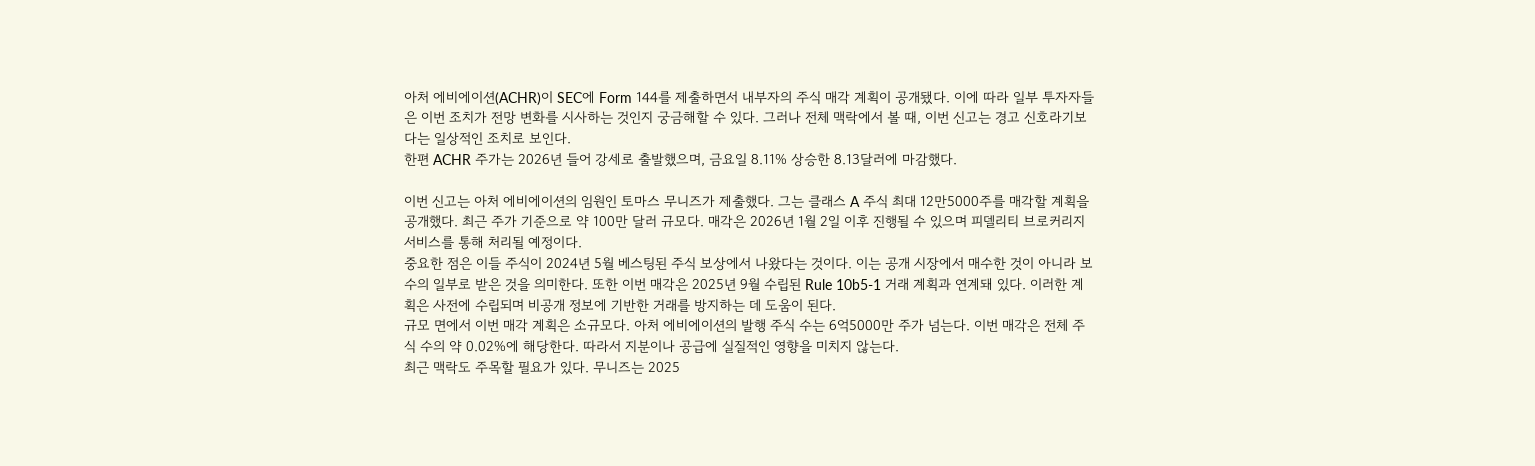아처 에비에이션(ACHR)이 SEC에 Form 144를 제출하면서 내부자의 주식 매각 계획이 공개됐다. 이에 따라 일부 투자자들은 이번 조치가 전망 변화를 시사하는 것인지 궁금해할 수 있다. 그러나 전체 맥락에서 볼 때, 이번 신고는 경고 신호라기보다는 일상적인 조치로 보인다.
한편 ACHR 주가는 2026년 들어 강세로 출발했으며, 금요일 8.11% 상승한 8.13달러에 마감했다.

이번 신고는 아처 에비에이션의 임원인 토마스 무니즈가 제출했다. 그는 클래스 A 주식 최대 12만5000주를 매각할 계획을 공개했다. 최근 주가 기준으로 약 100만 달러 규모다. 매각은 2026년 1월 2일 이후 진행될 수 있으며 피델리티 브로커리지 서비스를 통해 처리될 예정이다.
중요한 점은 이들 주식이 2024년 5월 베스팅된 주식 보상에서 나왔다는 것이다. 이는 공개 시장에서 매수한 것이 아니라 보수의 일부로 받은 것을 의미한다. 또한 이번 매각은 2025년 9월 수립된 Rule 10b5-1 거래 계획과 연계돼 있다. 이러한 계획은 사전에 수립되며 비공개 정보에 기반한 거래를 방지하는 데 도움이 된다.
규모 면에서 이번 매각 계획은 소규모다. 아처 에비에이션의 발행 주식 수는 6억5000만 주가 넘는다. 이번 매각은 전체 주식 수의 약 0.02%에 해당한다. 따라서 지분이나 공급에 실질적인 영향을 미치지 않는다.
최근 맥락도 주목할 필요가 있다. 무니즈는 2025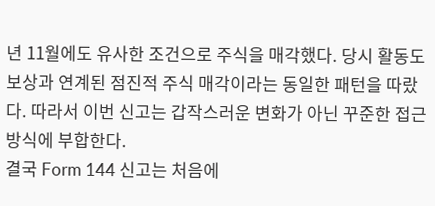년 11월에도 유사한 조건으로 주식을 매각했다. 당시 활동도 보상과 연계된 점진적 주식 매각이라는 동일한 패턴을 따랐다. 따라서 이번 신고는 갑작스러운 변화가 아닌 꾸준한 접근 방식에 부합한다.
결국 Form 144 신고는 처음에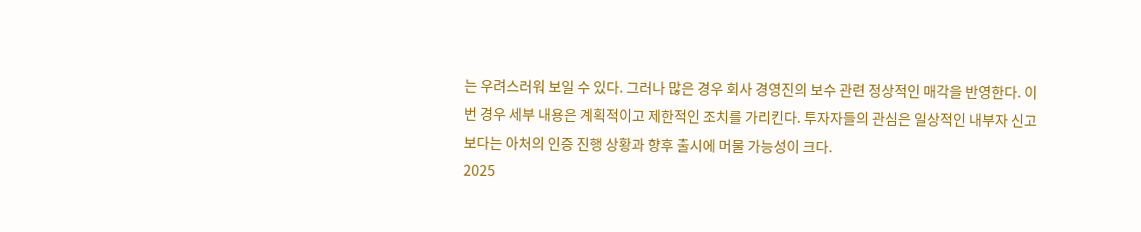는 우려스러워 보일 수 있다. 그러나 많은 경우 회사 경영진의 보수 관련 정상적인 매각을 반영한다. 이번 경우 세부 내용은 계획적이고 제한적인 조치를 가리킨다. 투자자들의 관심은 일상적인 내부자 신고보다는 아처의 인증 진행 상황과 향후 출시에 머물 가능성이 크다.
2025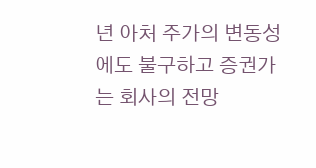년 아처 주가의 변동성에도 불구하고 증권가는 회사의 전망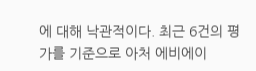에 대해 낙관적이다. 최근 6건의 평가를 기준으로 아처 에비에이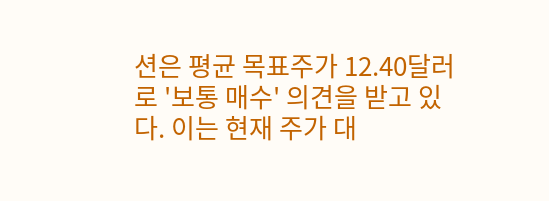션은 평균 목표주가 12.40달러로 '보통 매수' 의견을 받고 있다. 이는 현재 주가 대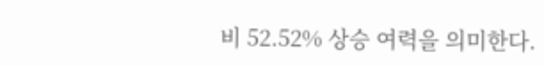비 52.52% 상승 여력을 의미한다.